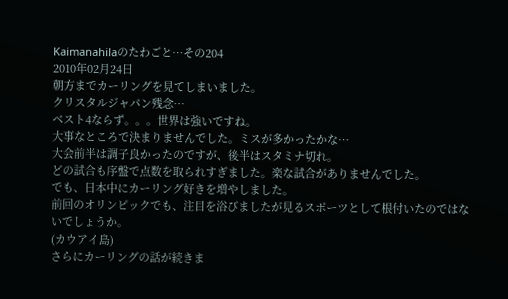Kaimanahilaのたわごと…その204
2010年02月24日
朝方までカーリングを見てしまいました。
クリスタルジャパン残念…
ベスト4ならず。。。世界は強いですね。
大事なところで決まりませんでした。ミスが多かったかな…
大会前半は調子良かったのですが、後半はスタミナ切れ。
どの試合も序盤で点数を取られすぎました。楽な試合がありませんでした。
でも、日本中にカーリング好きを増やしました。
前回のオリンピックでも、注目を浴びましたが見るスポーツとして根付いたのではないでしょうか。
(カウアイ島)
さらにカーリングの話が続きま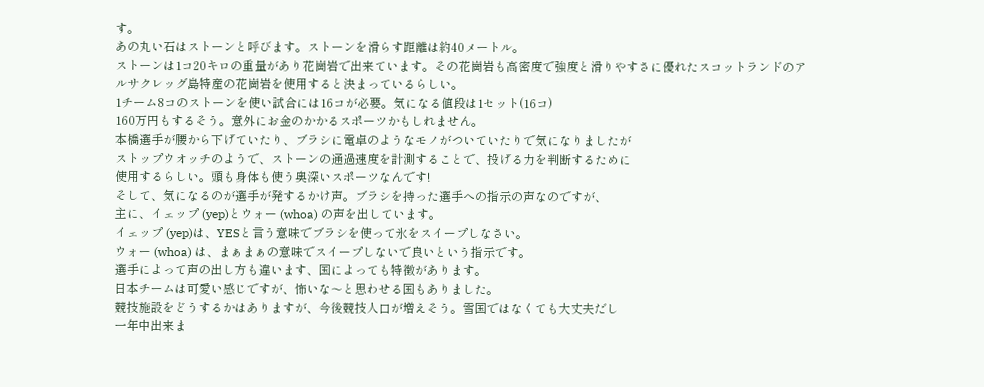す。
あの丸い石はストーンと呼びます。ストーンを滑らす距離は約40メートル。
ストーンは1コ20キロの重量があり花崗岩で出来ています。その花崗岩も高密度で強度と滑りやすさに優れたスコットランドのアルサクレッグ島特産の花崗岩を使用すると決まっているらしい。
1チーム8コのストーンを使い試合には16コが必要。気になる値段は1セット(16コ)
160万円もするそう。意外にお金のかかるスポーツかもしれません。
本橋選手が腰から下げていたり、ブラシに電卓のようなモノがついていたりで気になりましたが
ストップウオッチのようで、ストーンの通過速度を計測することで、投げる力を判断するために
使用するらしい。頭も身体も使う奥深いスポーツなんです!
そして、気になるのが選手が発するかけ声。ブラシを持った選手への指示の声なのですが、
主に、イェップ (yep)とウォー (whoa) の声を出しています。
イェップ (yep)は、YESと言う意味でブラシを使って氷をスイープしなさい。
ウォー (whoa) は、まぁまぁの意味でスイープしないで良いという指示です。
選手によって声の出し方も違います、国によっても特徴があります。
日本チームは可愛い感じですが、怖いな〜と思わせる国もありました。
競技施設をどうするかはありますが、今後競技人口が増えそう。雪国ではなくても大丈夫だし
一年中出来ま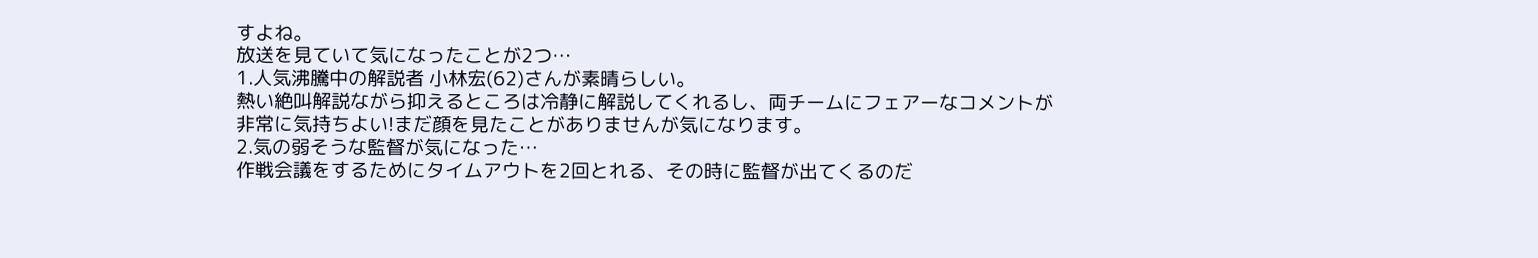すよね。
放送を見ていて気になったことが2つ…
1.人気沸騰中の解説者 小林宏(62)さんが素晴らしい。
熱い絶叫解説ながら抑えるところは冷静に解説してくれるし、両チームにフェアーなコメントが
非常に気持ちよい!まだ顔を見たことがありませんが気になります。
2.気の弱そうな監督が気になった…
作戦会議をするためにタイムアウトを2回とれる、その時に監督が出てくるのだ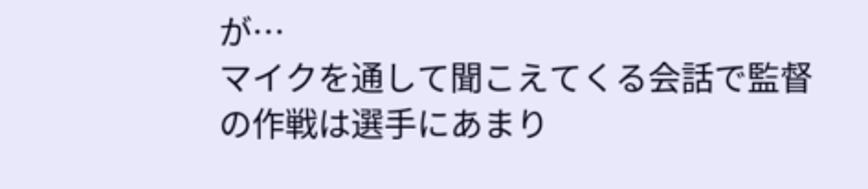が…
マイクを通して聞こえてくる会話で監督の作戦は選手にあまり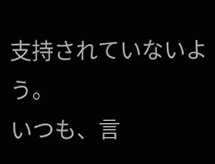支持されていないよう。
いつも、言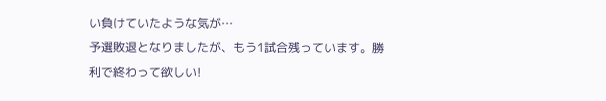い負けていたような気が…
予選敗退となりましたが、もう1試合残っています。勝利で終わって欲しい!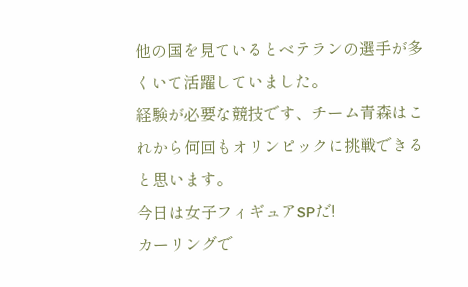他の国を見ているとベテランの選手が多くいて活躍していました。
経験が必要な競技です、チーム青森はこれから何回もオリンピックに挑戦できると思います。
今日は女子フィギュアSPだ!
カーリングで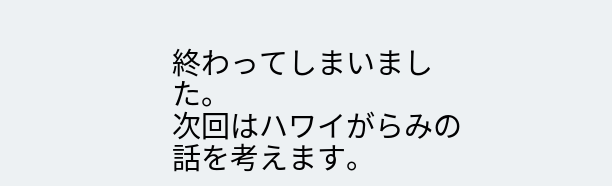終わってしまいました。
次回はハワイがらみの話を考えます。